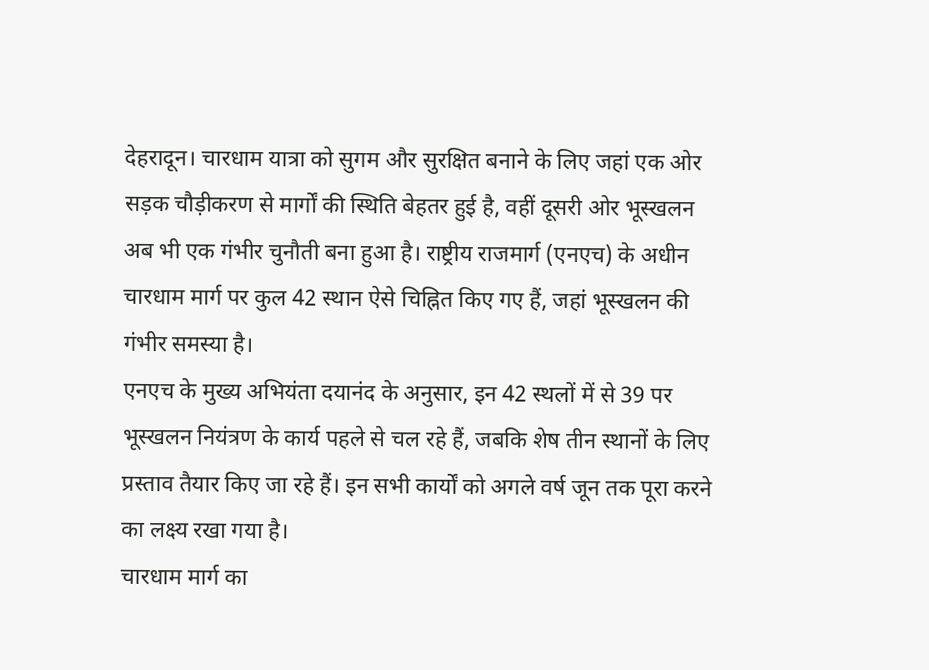देहरादून। चारधाम यात्रा को सुगम और सुरक्षित बनाने के लिए जहां एक ओर सड़क चौड़ीकरण से मार्गों की स्थिति बेहतर हुई है, वहीं दूसरी ओर भूस्खलन अब भी एक गंभीर चुनौती बना हुआ है। राष्ट्रीय राजमार्ग (एनएच) के अधीन चारधाम मार्ग पर कुल 42 स्थान ऐसे चिह्नित किए गए हैं, जहां भूस्खलन की गंभीर समस्या है।
एनएच के मुख्य अभियंता दयानंद के अनुसार, इन 42 स्थलों में से 39 पर भूस्खलन नियंत्रण के कार्य पहले से चल रहे हैं, जबकि शेष तीन स्थानों के लिए प्रस्ताव तैयार किए जा रहे हैं। इन सभी कार्यों को अगले वर्ष जून तक पूरा करने का लक्ष्य रखा गया है।
चारधाम मार्ग का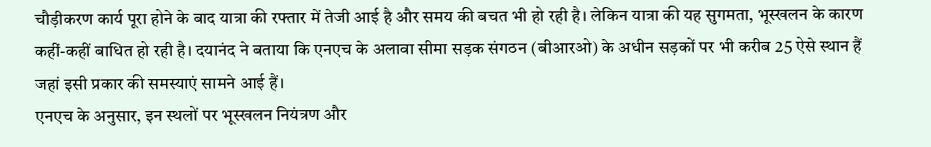चौड़ीकरण कार्य पूरा होने के बाद यात्रा की रफ्तार में तेजी आई है और समय की बचत भी हो रही है। लेकिन यात्रा की यह सुगमता, भूस्खलन के कारण कहीं-कहीं बाधित हो रही है। दयानंद ने बताया कि एनएच के अलावा सीमा सड़क संगठन (बीआरओ) के अधीन सड़कों पर भी करीब 25 ऐसे स्थान हैं जहां इसी प्रकार की समस्याएं सामने आई हैं।
एनएच के अनुसार, इन स्थलों पर भूस्खलन नियंत्रण और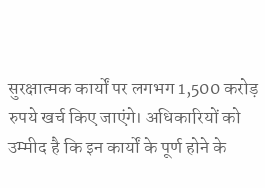सुरक्षात्मक कार्यों पर लगभग 1,500 करोड़ रुपये खर्च किए जाएंगे। अधिकारियों को उम्मीद है कि इन कार्यों के पूर्ण होने के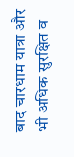बाद चारधाम यात्रा और भी अधिक सुरक्षित व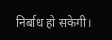निर्बाध हो सकेगी।